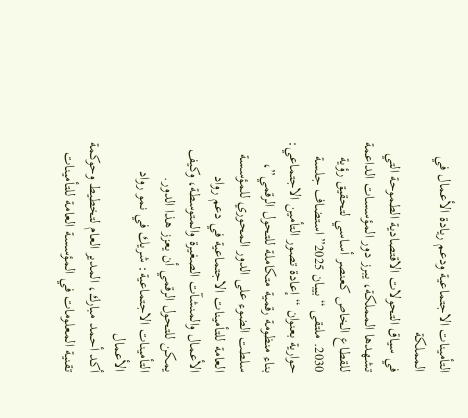التأمينات الاجتماعية ودعم ريادة الأعمال في المملكة
في سياق التحولات الاقتصادية الطموحة التي تشهدها المملكة، يبرز دور المؤسسات الداعمة للقطاع الخاص كعنصر أساسي لتحقيق رؤية 2030. ملتقى “بيبان 2025” استضاف جلسة حوارية بعنوان “إعادة تصور التأمين الاجتماعي: بناء منظومة رقمية متكاملة للتحول الرقمي”، سلطت الضوء على الدور المحوري للمؤسسة العامة للتأمينات الاجتماعية في دعم رواد الأعمال والمنشآت الصغيرة والمتوسطة، وكيف يمكن للتحول الرقمي أن يعزز هذا الدور.
التأمينات الاجتماعية: شريك في نمو رواد الأعمال
أكد أحمد مبارك، المدير العام لتخطيط وحوكمة تقنية المعلومات في المؤسسة العامة للتأمينات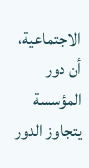الاجتماعية، أن دور المؤسسة يتجاوز الدور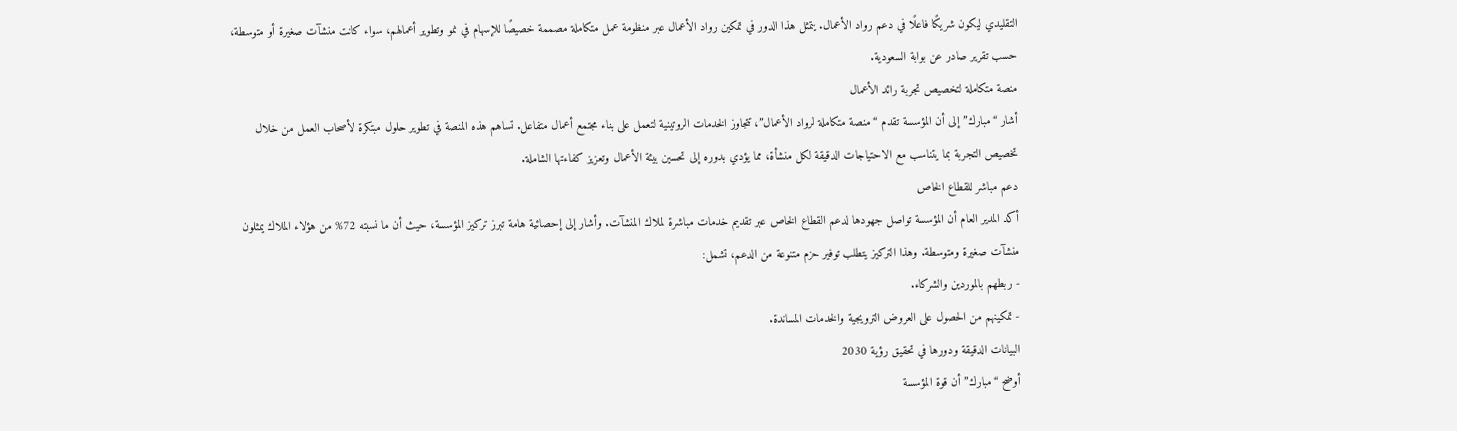التقليدي ليكون شريكًا فاعلًا في دعم رواد الأعمال. يتمثل هذا الدور في تمكين رواد الأعمال عبر منظومة عمل متكاملة مصممة خصيصًا للإسهام في نمو وتطوير أعمالهم، سواء كانت منشآت صغيرة أو متوسطة، حسب تقرير صادر عن بوابة السعودية.
منصة متكاملة لتخصيص تجربة رائد الأعمال
أشار “مبارك” إلى أن المؤسسة تقدم “منصة متكاملة لرواد الأعمال”، تتجاوز الخدمات الروتينية لتعمل على بناء مجتمع أعمال متفاعل. تساهم هذه المنصة في تطوير حلول مبتكرة لأصحاب العمل من خلال تخصيص التجربة بما يتناسب مع الاحتياجات الدقيقة لكل منشأة، مما يؤدي بدوره إلى تحسين بيئة الأعمال وتعزيز كفاءتها الشاملة.
دعم مباشر للقطاع الخاص
أكد المدير العام أن المؤسسة تواصل جهودها لدعم القطاع الخاص عبر تقديم خدمات مباشرة لملاك المنشآت. وأشار إلى إحصائية هامة تبرز تركيز المؤسسة، حيث أن ما نسبته 72% من هؤلاء الملاك يمثلون منشآت صغيرة ومتوسطة. وهذا التركيز يتطلب توفير حزم متنوعة من الدعم، تشمل:
- ربطهم بالموردين والشركاء.
- تمكينهم من الحصول على العروض الترويجية والخدمات المساندة.
البيانات الدقيقة ودورها في تحقيق رؤية 2030
أوضح “مبارك” أن قوة المؤسسة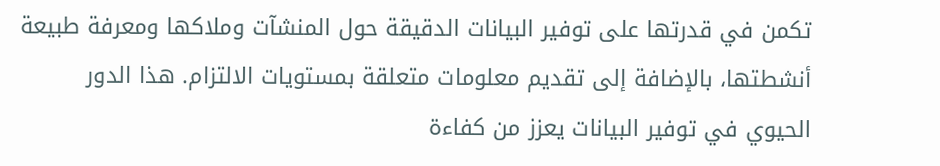تكمن في قدرتها على توفير البيانات الدقيقة حول المنشآت وملاكها ومعرفة طبيعة أنشطتها، بالإضافة إلى تقديم معلومات متعلقة بمستويات الالتزام. هذا الدور الحيوي في توفير البيانات يعزز من كفاءة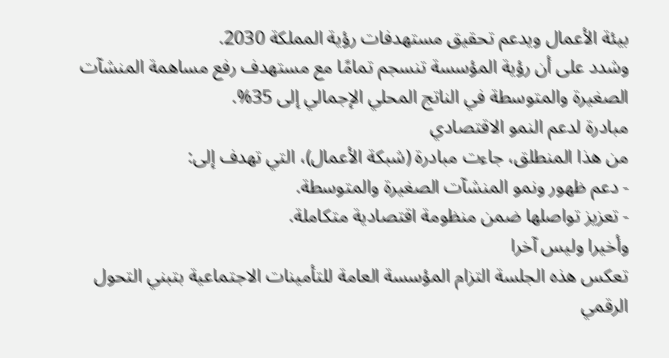بيئة الأعمال ويدعم تحقيق مستهدفات رؤية المملكة 2030.
وشدد على أن رؤية المؤسسة تنسجم تمامًا مع مستهدف رفع مساهمة المنشآت الصغيرة والمتوسطة في الناتج المحلي الإجمالي إلى 35%.
مبادرة لدعم النمو الاقتصادي
من هذا المنطلق، جاءت مبادرة (شبكة الأعمال)، التي تهدف إلى:
- دعم ظهور ونمو المنشآت الصغيرة والمتوسطة.
- تعزيز تواصلها ضمن منظومة اقتصادية متكاملة.
وأخيرا وليس آخرا
تعكس هذه الجلسة التزام المؤسسة العامة للتأمينات الاجتماعية بتبني التحول الرقمي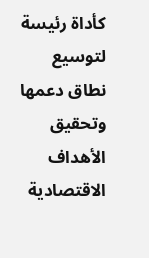كأداة رئيسة لتوسيع نطاق دعمها وتحقيق الأهداف الاقتصادية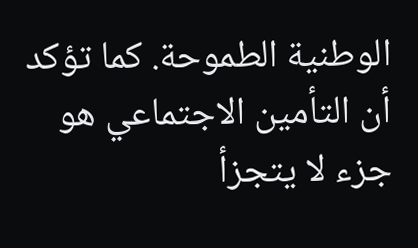الوطنية الطموحة. كما تؤكد أن التأمين الاجتماعي هو جزء لا يتجزأ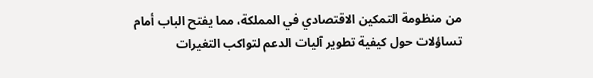من منظومة التمكين الاقتصادي في المملكة، مما يفتح الباب أمام تساؤلات حول كيفية تطوير آليات الدعم لتواكب التغيرات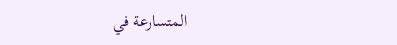المتسارعة في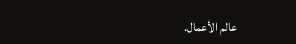عالم الأعمال.